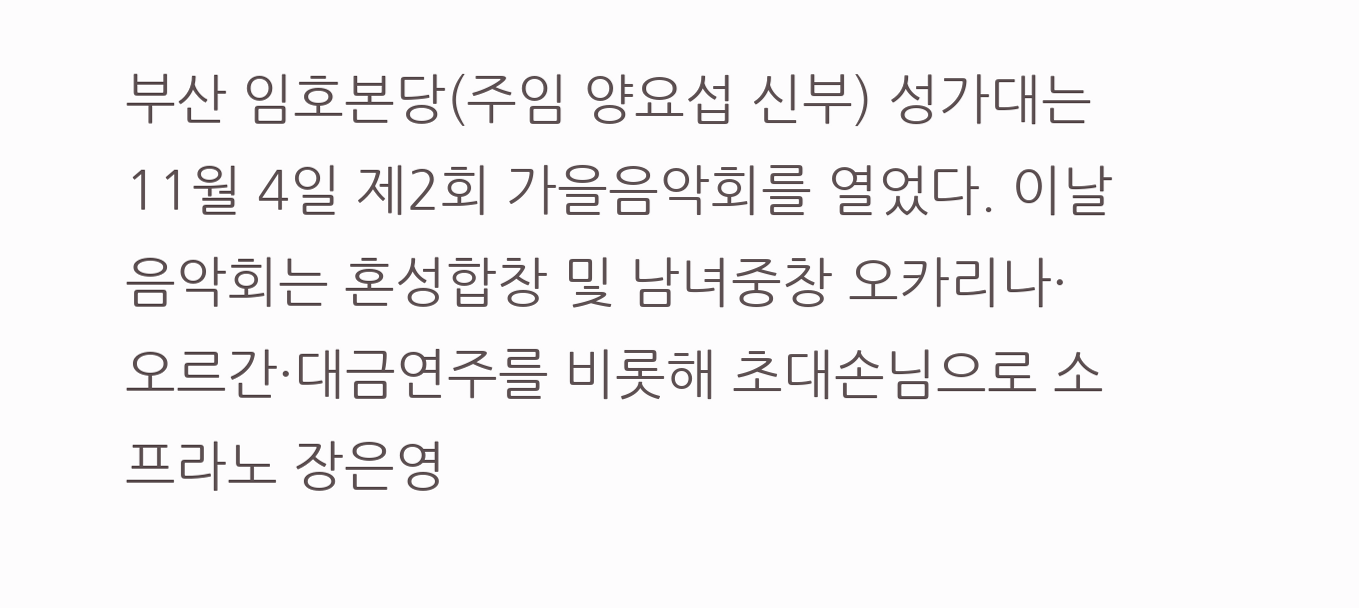부산 임호본당(주임 양요섭 신부) 성가대는 11월 4일 제2회 가을음악회를 열었다. 이날 음악회는 혼성합창 및 남녀중창 오카리나·오르간·대금연주를 비롯해 초대손님으로 소프라노 장은영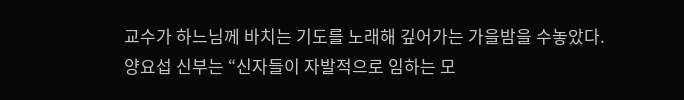교수가 하느님께 바치는 기도를 노래해 깊어가는 가을밤을 수놓았다.
양요섭 신부는 “신자들이 자발적으로 임하는 모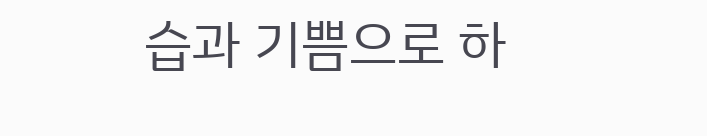습과 기쁨으로 하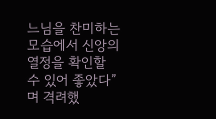느님을 찬미하는 모습에서 신앙의 열정을 확인할 수 있어 좋았다”며 격려했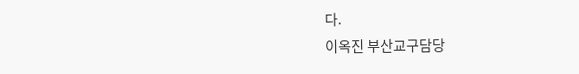다.
이옥진 부산교구담당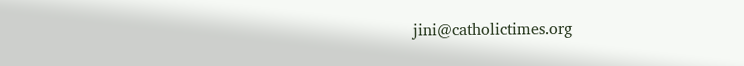jini@catholictimes.org